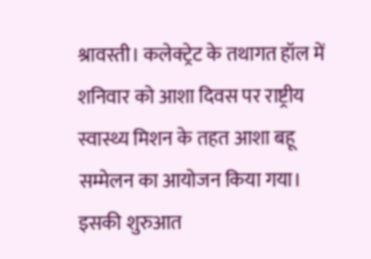श्रावस्ती। कलेक्ट्रेट के तथागत हॉल में शनिवार को आशा दिवस पर राष्ट्रीय स्वास्थ्य मिशन के तहत आशा बहू सम्मेलन का आयोजन किया गया। इसकी शुरुआत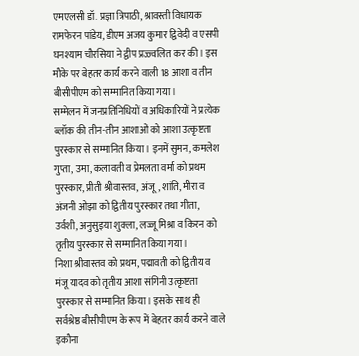एमएलसी डॉ. प्रज्ञा त्रिपाठी, श्रावस्ती विधायक रामफेरन पांडेय, डीएम अजय कुमार द्विवेदी व एसपी घनश्याम चौरसिया ने द्वीप प्रज्ज्वलित कर की। इस मौके पर बेहतर कार्य करने वाली 18 आशा व तीन बीसीपीएम को सम्मानित किया गया।
सम्मेलन में जनप्रतिनिधियों व अधिकारियों ने प्रत्येक ब्लॉक की तीन-तीन आशाओं को आशा उत्कृष्टता पुरस्कार से सम्मानित किया। इनमें सुमन, कमलेश गुप्ता, उमा, कलावती व प्रेमलता वर्मा को प्रथम पुरस्कार, प्रीती श्रीवास्तव, अंजू, शांति, मीरा व अंजनी ओझा को द्वितीय पुरस्कार तथा गीता, उर्वशी, अनुसुइया शुक्ला, लज्जू मिश्रा व किरन को तृतीय पुरस्कार से सम्मानित किया गया।
निशा श्रीवास्तव को प्रथम, पद्मावती को द्वितीय व मंजू यादव को तृतीय आशा संगिनी उत्कृष्टता पुरस्कार से सम्मानित किया। इसके साथ ही सर्वश्रेष्ठ बीसीपीएम के रूप में बेहतर कार्य करने वाले इकौना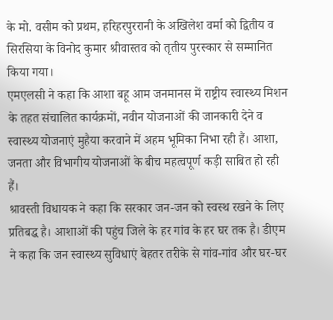के मो. वसीम को प्रथम, हरिहरपुररानी के अखिलेश वर्मा को द्वितीय व सिरसिया के विनोद कुमार श्रीवास्तव को तृतीय पुरस्कार से सम्मानित किया गया।
एमएलसी ने कहा कि आशा बहू आम जनमानस में राष्ट्रीय स्वास्थ्य मिशन के तहत संचालित कार्यक्रमों, नवीन योजनाओं की जानकारी देने व स्वास्थ्य योजनाएं मुहैया करवाने में अहम भूमिका निभा रही हैं। आशा, जनता और विभागीय योजनाओं के बीच महत्वपूर्ण कड़ी साबित हो रही हैं।
श्रावस्ती विधायक ने कहा कि सरकार जन-जन को स्वस्थ रखने के लिए प्रतिबद्ध है। आशाओं की पहुंच जिले के हर गांव के हर घर तक है। डीएम ने कहा कि जन स्वास्थ्य सुविधाएं बेहतर तरीके से गांव-गांव और घर-घर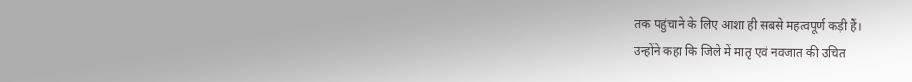तक पहुंचाने के लिए आशा ही सबसे महत्वपूर्ण कड़ी हैं।
उन्होंने कहा कि जिले में मातृ एवं नवजात की उचित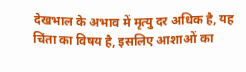देखभाल के अभाव में मृत्यु दर अधिक है, यह चिंता का विषय है, इसलिए आशाओं का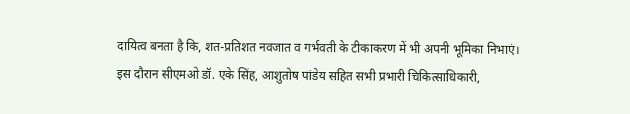दायित्व बनता है कि, शत-प्रतिशत नवजात व गर्भवती के टीकाकरण में भी अपनी भूमिका निभाएं।
इस दौरान सीएमओ डॉ. एके सिंह, आशुतोष पांडेय सहित सभी प्रभारी चिकित्साधिकारी,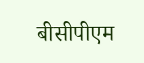बीसीपीएम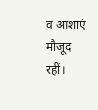व आशाएं मौजूद रहीं।